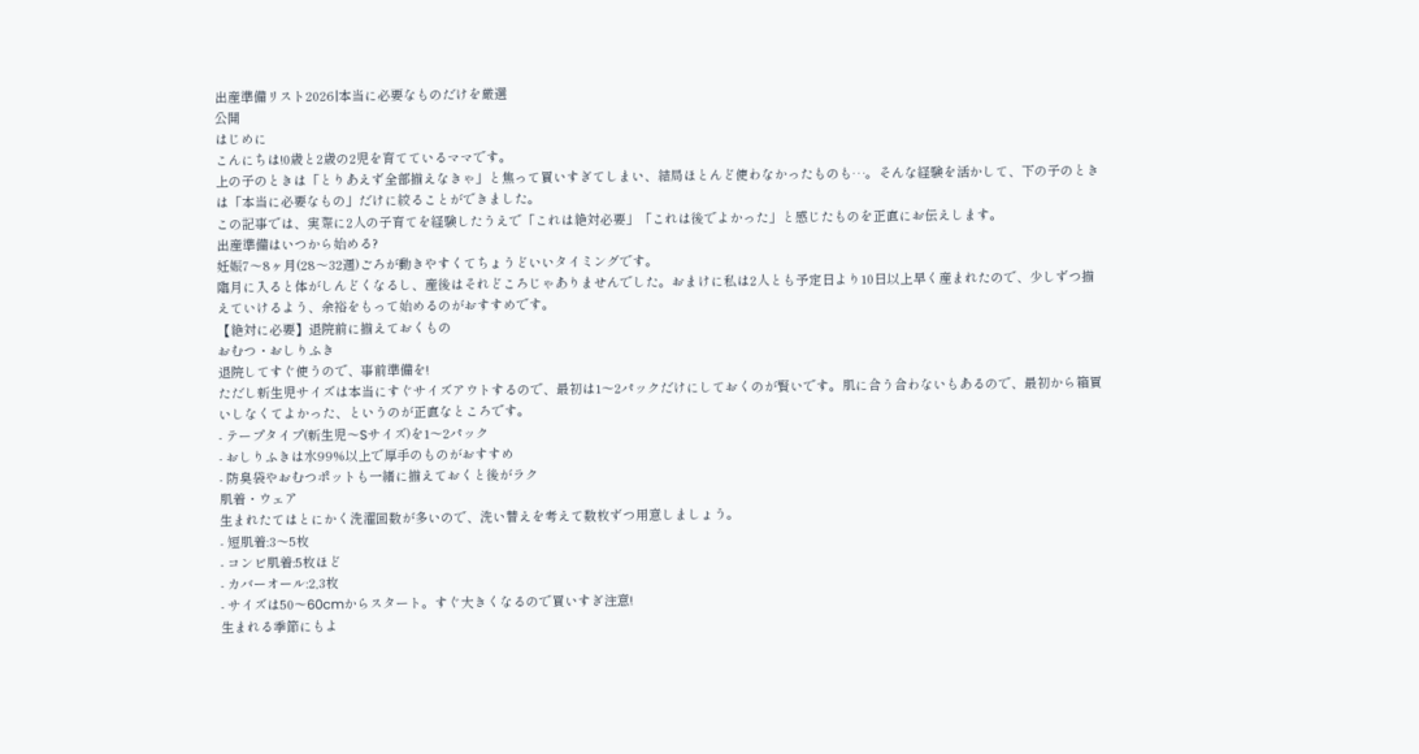出産準備リスト2026|本当に必要なものだけを厳選
公開
はじめに
こんにちは!0歳と2歳の2児を育てているママです。
上の子のときは「とりあえず全部揃えなきゃ」と焦って買いすぎてしまい、結局ほとんど使わなかったものも…。そんな経験を活かして、下の子のときは「本当に必要なもの」だけに絞ることができました。
この記事では、実際に2人の子育てを経験したうえで「これは絶対必要」「これは後でよかった」と感じたものを正直にお伝えします。
出産準備はいつから始める?
妊娠7〜8ヶ月(28〜32週)ごろが動きやすくてちょうどいいタイミングです。
臨月に入ると体がしんどくなるし、産後はそれどころじゃありませんでした。おまけに私は2人とも予定日より10日以上早く産まれたので、少しずつ揃えていけるよう、余裕をもって始めるのがおすすめです。
【絶対に必要】退院前に揃えておくもの
おむつ・おしりふき
退院してすぐ使うので、事前準備を!
ただし新生児サイズは本当にすぐサイズアウトするので、最初は1〜2パックだけにしておくのが賢いです。肌に合う合わないもあるので、最初から箱買いしなくてよかった、というのが正直なところです。
- テープタイプ(新生児〜Sサイズ)を1〜2パック
- おしりふきは水99%以上で厚手のものがおすすめ
- 防臭袋やおむつポットも一緒に揃えておくと後がラク
肌着・ウェア
生まれたてはとにかく洗濯回数が多いので、洗い替えを考えて数枚ずつ用意しましょう。
- 短肌着:3〜5枚
- コンビ肌着:5枚ほど
- カバーオール:2,3枚
- サイズは50〜60cmからスタート。すぐ大きくなるので買いすぎ注意!
生まれる季節にもよ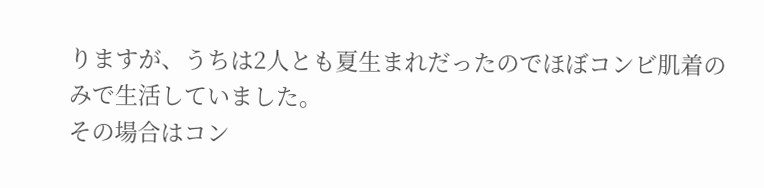りますが、うちは2人とも夏生まれだったのでほぼコンビ肌着のみで生活していました。
その場合はコン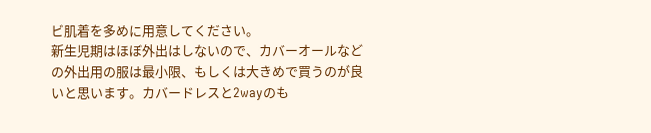ビ肌着を多めに用意してください。
新生児期はほぼ外出はしないので、カバーオールなどの外出用の服は最小限、もしくは大きめで買うのが良いと思います。カバードレスと2wayのも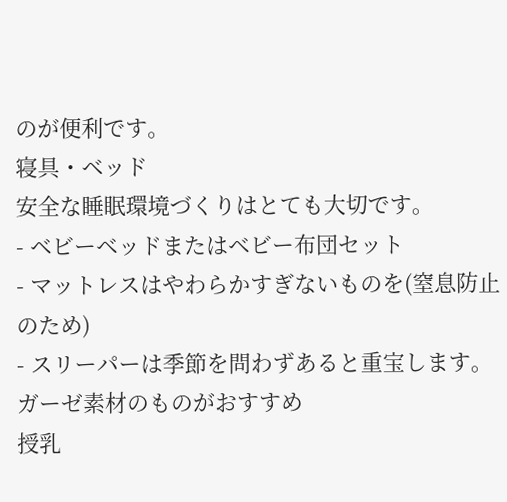のが便利です。
寝具・ベッド
安全な睡眠環境づくりはとても大切です。
- ベビーベッドまたはベビー布団セット
- マットレスはやわらかすぎないものを(窒息防止のため)
- スリーパーは季節を問わずあると重宝します。ガーゼ素材のものがおすすめ
授乳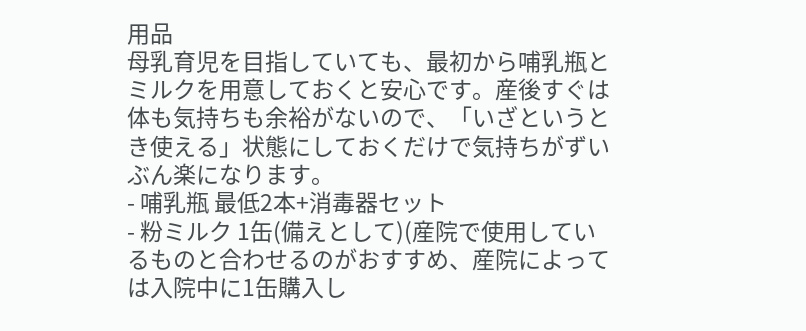用品
母乳育児を目指していても、最初から哺乳瓶とミルクを用意しておくと安心です。産後すぐは体も気持ちも余裕がないので、「いざというとき使える」状態にしておくだけで気持ちがずいぶん楽になります。
- 哺乳瓶 最低2本+消毒器セット
- 粉ミルク 1缶(備えとして)(産院で使用しているものと合わせるのがおすすめ、産院によっては入院中に1缶購入し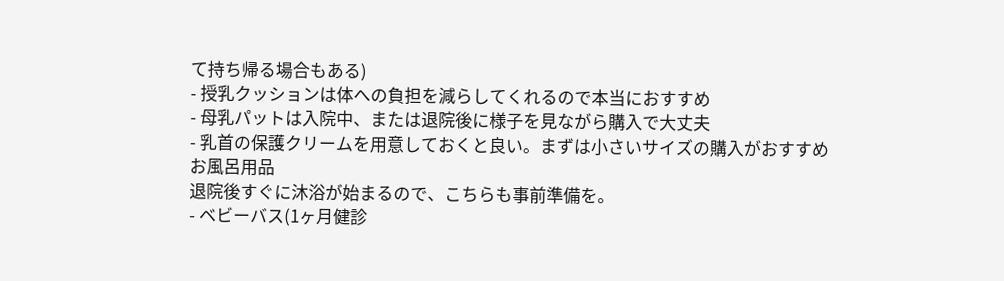て持ち帰る場合もある)
- 授乳クッションは体への負担を減らしてくれるので本当におすすめ
- 母乳パットは入院中、または退院後に様子を見ながら購入で大丈夫
- 乳首の保護クリームを用意しておくと良い。まずは小さいサイズの購入がおすすめ
お風呂用品
退院後すぐに沐浴が始まるので、こちらも事前準備を。
- ベビーバス(1ヶ月健診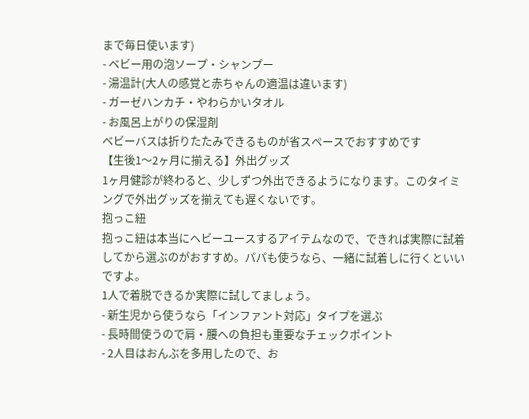まで毎日使います)
- ベビー用の泡ソープ・シャンプー
- 湯温計(大人の感覚と赤ちゃんの適温は違います)
- ガーゼハンカチ・やわらかいタオル
- お風呂上がりの保湿剤
ベビーバスは折りたたみできるものが省スペースでおすすめです
【生後1〜2ヶ月に揃える】外出グッズ
1ヶ月健診が終わると、少しずつ外出できるようになります。このタイミングで外出グッズを揃えても遅くないです。
抱っこ紐
抱っこ紐は本当にヘビーユースするアイテムなので、できれば実際に試着してから選ぶのがおすすめ。パパも使うなら、一緒に試着しに行くといいですよ。
1人で着脱できるか実際に試してましょう。
- 新生児から使うなら「インファント対応」タイプを選ぶ
- 長時間使うので肩・腰への負担も重要なチェックポイント
- 2人目はおんぶを多用したので、お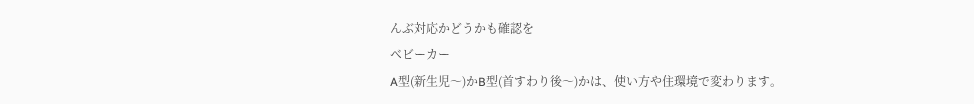んぶ対応かどうかも確認を
ベビーカー
A型(新生児〜)かB型(首すわり後〜)かは、使い方や住環境で変わります。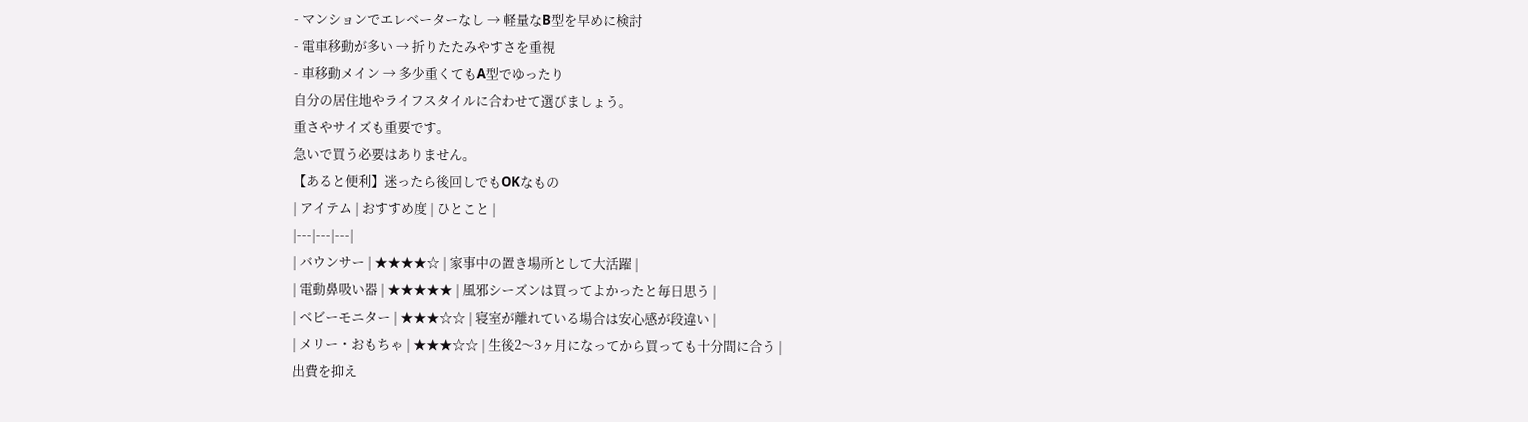- マンションでエレベーターなし → 軽量なB型を早めに検討
- 電車移動が多い → 折りたたみやすさを重視
- 車移動メイン → 多少重くてもA型でゆったり
自分の居住地やライフスタイルに合わせて選びましょう。
重さやサイズも重要です。
急いで買う必要はありません。
【あると便利】迷ったら後回しでもOKなもの
| アイテム | おすすめ度 | ひとこと |
|---|---|---|
| バウンサー | ★★★★☆ | 家事中の置き場所として大活躍 |
| 電動鼻吸い器 | ★★★★★ | 風邪シーズンは買ってよかったと毎日思う |
| ベビーモニター | ★★★☆☆ | 寝室が離れている場合は安心感が段違い |
| メリー・おもちゃ | ★★★☆☆ | 生後2〜3ヶ月になってから買っても十分間に合う |
出費を抑え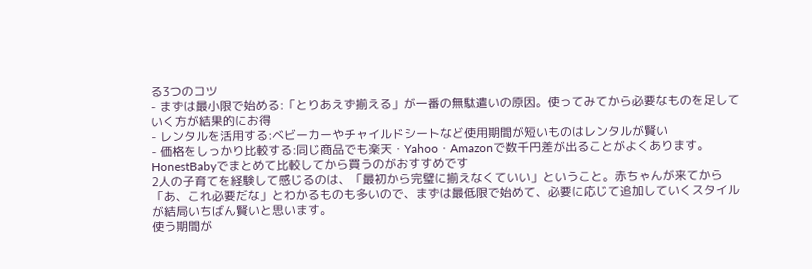る3つのコツ
- まずは最小限で始める:「とりあえず揃える」が一番の無駄遣いの原因。使ってみてから必要なものを足していく方が結果的にお得
- レンタルを活用する:ベビーカーやチャイルドシートなど使用期間が短いものはレンタルが賢い
- 価格をしっかり比較する:同じ商品でも楽天・Yahoo・Amazonで数千円差が出ることがよくあります。HonestBabyでまとめて比較してから買うのがおすすめです
2人の子育てを経験して感じるのは、「最初から完璧に揃えなくていい」ということ。赤ちゃんが来てから「あ、これ必要だな」とわかるものも多いので、まずは最低限で始めて、必要に応じて追加していくスタイルが結局いちばん賢いと思います。
使う期間が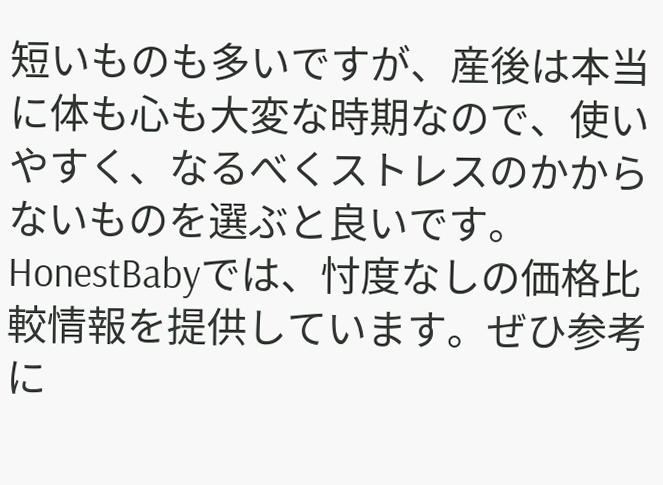短いものも多いですが、産後は本当に体も心も大変な時期なので、使いやすく、なるべくストレスのかからないものを選ぶと良いです。
HonestBabyでは、忖度なしの価格比較情報を提供しています。ぜひ参考に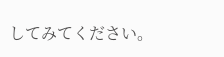してみてください。